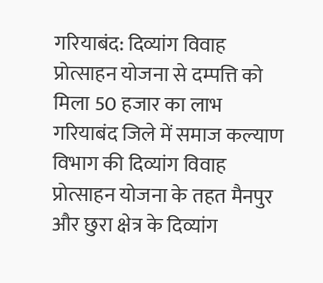गरियाबंद: दिव्यांग विवाह प्रोत्साहन योजना से दम्पत्ति को मिला 50 हजार का लाभ
गरियाबंद जिले में समाज कल्याण विभाग की दिव्यांग विवाह प्रोत्साहन योजना के तहत मैनपुर और छुरा क्षेत्र के दिव्यांग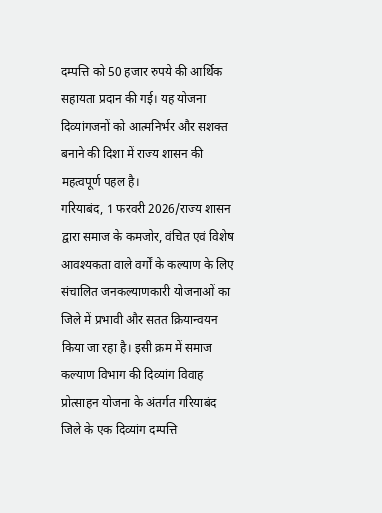दम्पत्ति को 50 हजार रुपये की आर्थिक सहायता प्रदान की गई। यह योजना दिव्यांगजनों को आत्मनिर्भर और सशक्त बनाने की दिशा में राज्य शासन की महत्वपूर्ण पहल है।
गरियाबंद, 1 फरवरी 2026/राज्य शासन द्वारा समाज के कमजोर, वंचित एवं विशेष आवश्यकता वाले वर्गों के कल्याण के लिए संचालित जनकल्याणकारी योजनाओं का जिले में प्रभावी और सतत क्रियान्वयन किया जा रहा है। इसी क्रम में समाज कल्याण विभाग की दिव्यांग विवाह प्रोत्साहन योजना के अंतर्गत गरियाबंद जिले के एक दिव्यांग दम्पत्ति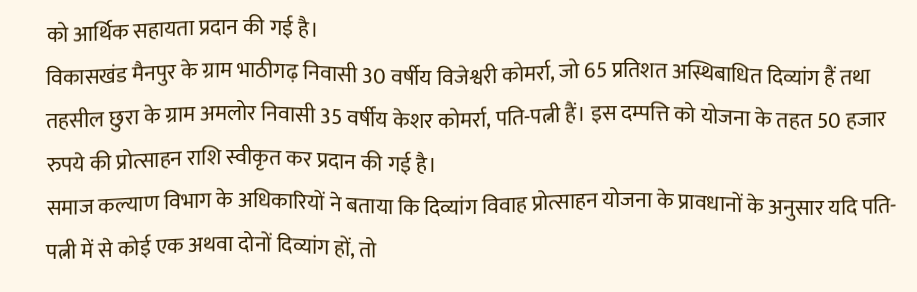को आर्थिक सहायता प्रदान की गई है।
विकासखंड मैनपुर के ग्राम भाठीगढ़ निवासी 30 वर्षीय विजेश्वरी कोमर्रा, जो 65 प्रतिशत अस्थिबाधित दिव्यांग हैं तथा तहसील छुरा के ग्राम अमलोर निवासी 35 वर्षीय केशर कोमर्रा, पति-पत्नी हैं। इस दम्पत्ति को योजना के तहत 50 हजार रुपये की प्रोत्साहन राशि स्वीकृत कर प्रदान की गई है।
समाज कल्याण विभाग के अधिकारियों ने बताया कि दिव्यांग विवाह प्रोत्साहन योजना के प्रावधानों के अनुसार यदि पति-पत्नी में से कोई एक अथवा दोनों दिव्यांग हों, तो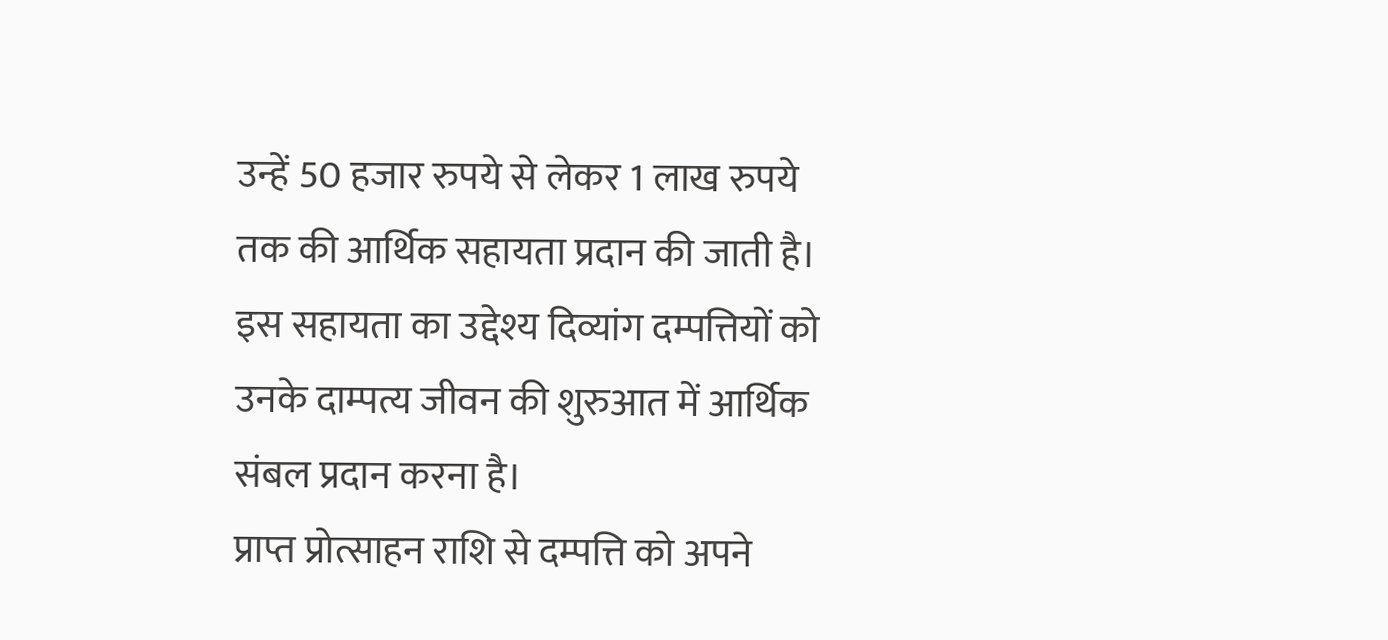उन्हें 50 हजार रुपये से लेकर 1 लाख रुपये तक की आर्थिक सहायता प्रदान की जाती है। इस सहायता का उद्देश्य दिव्यांग दम्पत्तियों को उनके दाम्पत्य जीवन की शुरुआत में आर्थिक संबल प्रदान करना है।
प्राप्त प्रोत्साहन राशि से दम्पत्ति को अपने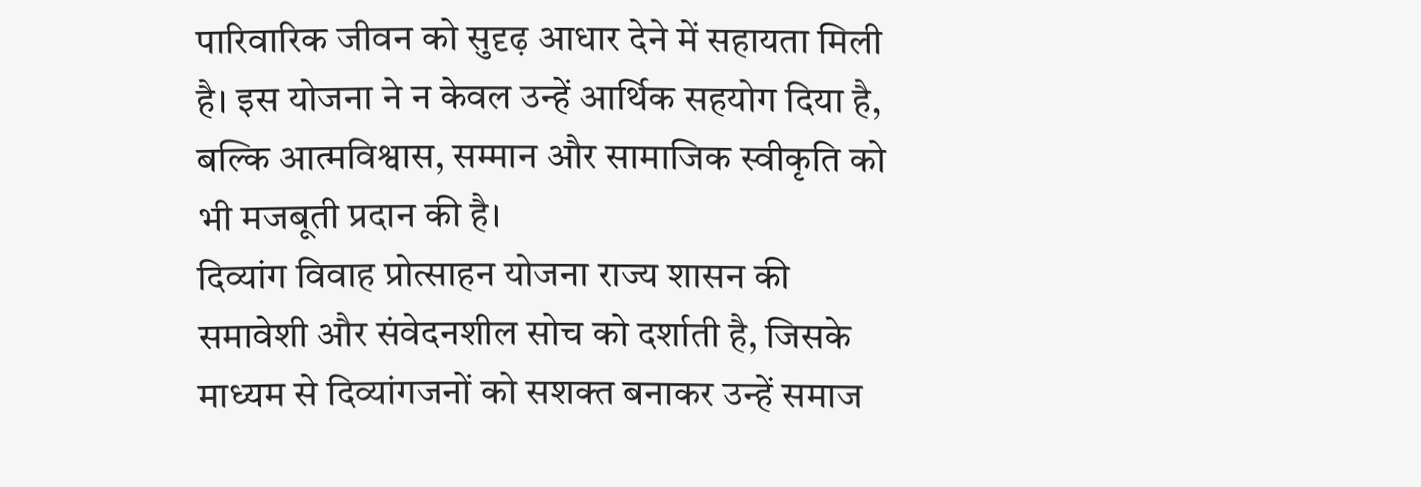पारिवारिक जीवन को सुदृढ़ आधार देने में सहायता मिली है। इस योजना ने न केवल उन्हें आर्थिक सहयोग दिया है, बल्कि आत्मविश्वास, सम्मान और सामाजिक स्वीकृति को भी मजबूती प्रदान की है।
दिव्यांग विवाह प्रोत्साहन योजना राज्य शासन की समावेशी और संवेदनशील सोच को दर्शाती है, जिसके माध्यम से दिव्यांगजनों को सशक्त बनाकर उन्हें समाज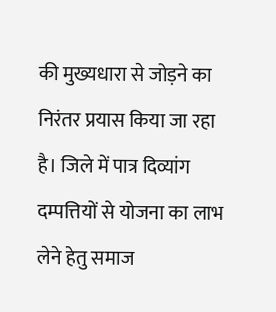की मुख्यधारा से जोड़ने का निरंतर प्रयास किया जा रहा है। जिले में पात्र दिव्यांग दम्पत्तियों से योजना का लाभ लेने हेतु समाज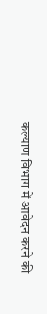कल्याण विभाग में आवेदन करने की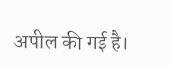अपील की गई है।